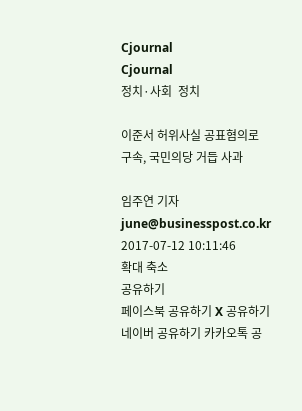Cjournal
Cjournal
정치·사회  정치

이준서 허위사실 공표혐의로 구속, 국민의당 거듭 사과

임주연 기자 june@businesspost.co.kr 2017-07-12 10:11:46
확대 축소
공유하기
페이스북 공유하기 X 공유하기 네이버 공유하기 카카오톡 공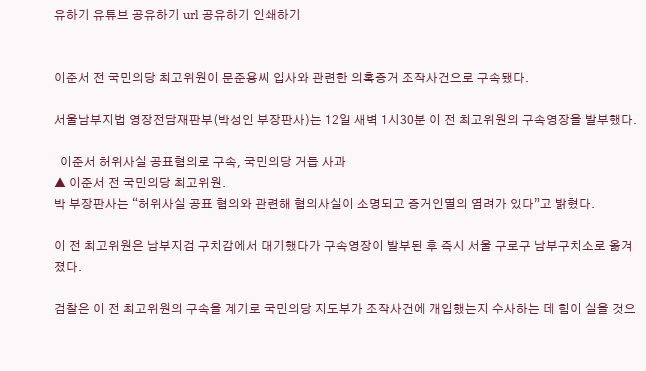유하기 유튜브 공유하기 url 공유하기 인쇄하기


이준서 전 국민의당 최고위원이 문준용씨 입사와 관련한 의혹증거 조작사건으로 구속됐다.

서울남부지법 영장전담재판부(박성인 부장판사)는 12일 새벽 1시30분 이 전 최고위원의 구속영장을 발부했다.

  이준서 허위사실 공표혐의로 구속, 국민의당 거듭 사과
▲ 이준서 전 국민의당 최고위원.
박 부장판사는 “허위사실 공표 혐의와 관련해 혐의사실이 소명되고 증거인멸의 염려가 있다”고 밝혔다.

이 전 최고위원은 남부지검 구치감에서 대기했다가 구속영장이 발부된 후 즉시 서울 구로구 남부구치소로 옮겨졌다.

검찰은 이 전 최고위원의 구속을 계기로 국민의당 지도부가 조작사건에 개입했는지 수사하는 데 힘이 실을 것으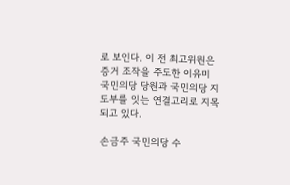로 보인다. 이 전 최고위원은 증거 조작을 주도한 이유미 국민의당 당원과 국민의당 지도부를 잇는 연결고리로 지목되고 있다.

손금주 국민의당 수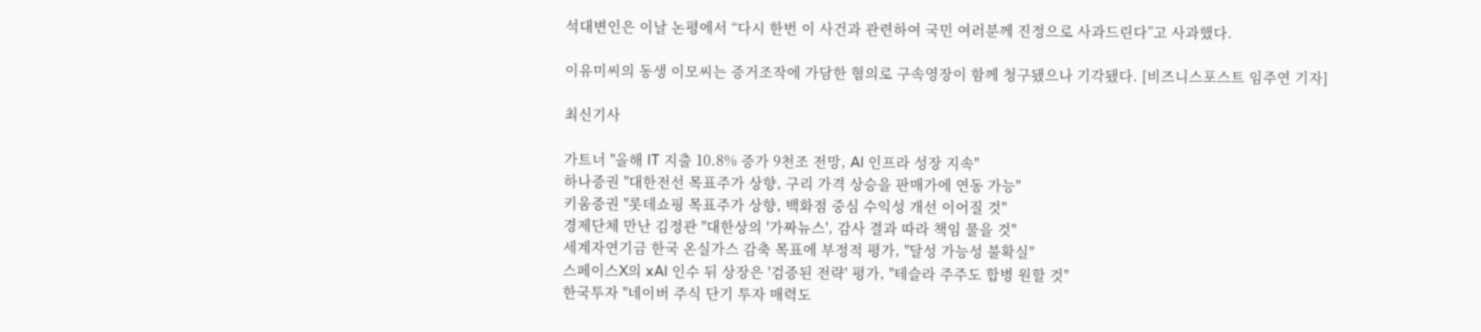석대변인은 이날 논평에서 “다시 한번 이 사건과 관련하여 국민 여러분께 진정으로 사과드린다”고 사과했다.

이유미씨의 동생 이모씨는 증거조작에 가담한 혐의로 구속영장이 함께 청구됐으나 기각됐다. [비즈니스포스트 임주연 기자]

최신기사

가트너 "올해 IT 지출 10.8% 증가 9천조 전망, AI 인프라 성장 지속"
하나증권 "대한전선 목표주가 상향, 구리 가격 상승을 판매가에 연동 가능"
키움증권 "롯데쇼핑 목표주가 상향, 백화점 중심 수익성 개선 이어질 것"
경제단체 만난 김정관 "대한상의 '가짜뉴스', 감사 결과 따라 책임 물을 것"
세계자연기금 한국 온실가스 감축 목표에 부정적 평가, "달성 가능성 불확실"
스페이스X의 xAI 인수 뒤 상장은 '검증된 전략' 평가, "테슬라 주주도 합병 원할 것"
한국투자 "네이버 주식 단기 투자 매력도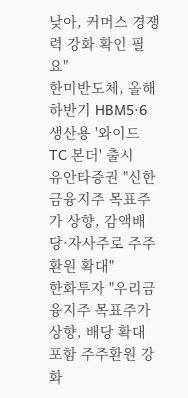낮아, 커머스 경쟁력 강화 확인 필요"
한미반도체, 올해 하반기 HBM5·6 생산용 '와이드 TC 본더' 출시
유안타증권 "신한금융지주 목표주가 상향, 감액배당·자사주로 주주환원 확대"
한화투자 "우리금융지주 목표주가 상향, 배당 확대 포함 주주환원 강화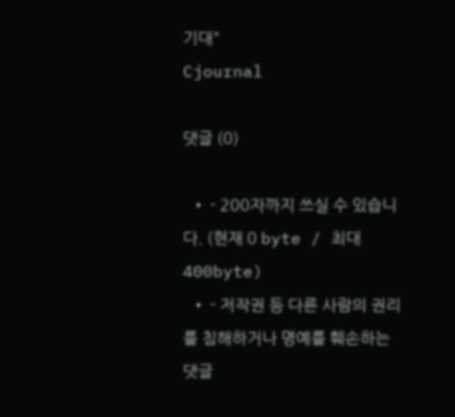기대"
Cjournal

댓글 (0)

  • - 200자까지 쓰실 수 있습니다. (현재 0 byte / 최대 400byte)
  • - 저작권 등 다른 사람의 권리를 침해하거나 명예를 훼손하는 댓글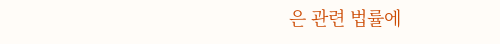은 관련 법률에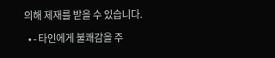의해 제재를 받을 수 있습니다.
  • - 타인에게 불쾌감을 주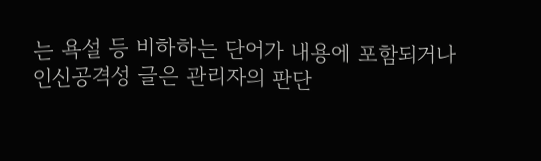는 욕설 등 비하하는 단어가 내용에 포함되거나 인신공격성 글은 관리자의 판단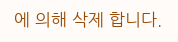에 의해 삭제 합니다.